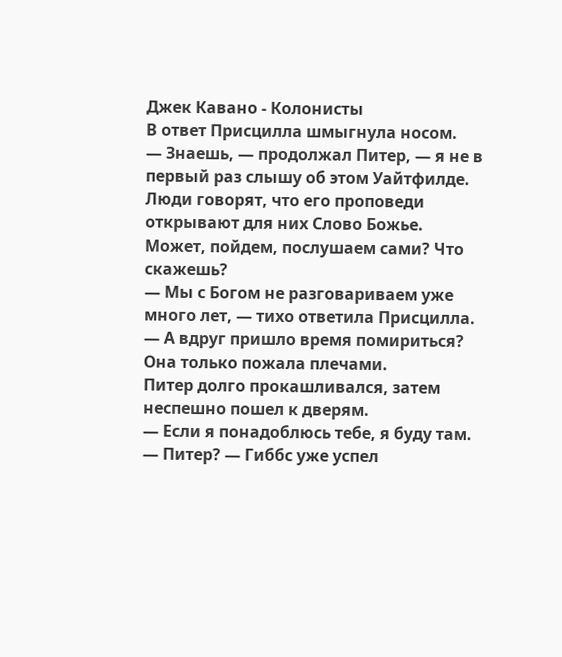Джек Кавано - Колонисты
В ответ Присцилла шмыгнула носом.
— Знаешь, — продолжал Питер, — я не в первый раз слышу об этом Уайтфилде. Люди говорят, что его проповеди открывают для них Слово Божье. Может, пойдем, послушаем сами? Что скажешь?
— Мы с Богом не разговариваем уже много лет, — тихо ответила Присцилла.
— А вдруг пришло время помириться?
Она только пожала плечами.
Питер долго прокашливался, затем неспешно пошел к дверям.
— Если я понадоблюсь тебе, я буду там.
— Питер? — Гиббс уже успел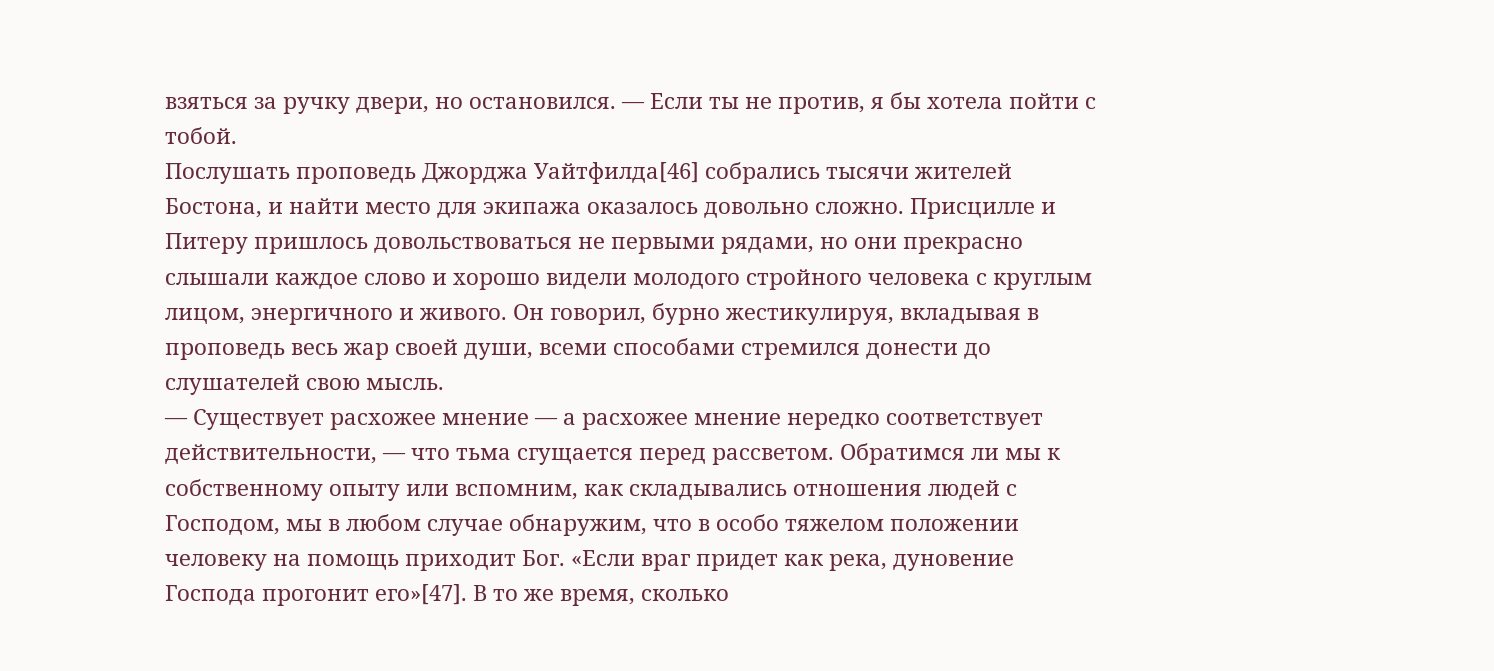взяться за ручку двери, но остановился. — Если ты не против, я бы хотела пойти с тобой.
Послушать проповедь Джорджа Уайтфилда[46] собрались тысячи жителей Бостона, и найти место для экипажа оказалось довольно сложно. Присцилле и Питеру пришлось довольствоваться не первыми рядами, но они прекрасно слышали каждое слово и хорошо видели молодого стройного человека с круглым лицом, энергичного и живого. Он говорил, бурно жестикулируя, вкладывая в проповедь весь жар своей души, всеми способами стремился донести до слушателей свою мысль.
— Существует расхожее мнение — а расхожее мнение нередко соответствует действительности, — что тьма сгущается перед рассветом. Обратимся ли мы к собственному опыту или вспомним, как складывались отношения людей с Господом, мы в любом случае обнаружим, что в особо тяжелом положении человеку на помощь приходит Бог. «Если враг придет как река, дуновение Господа прогонит его»[47]. В то же время, сколько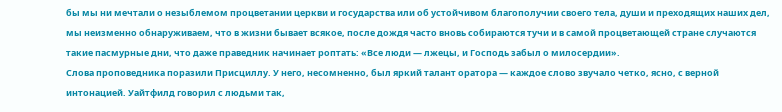бы мы ни мечтали о незыблемом процветании церкви и государства или об устойчивом благополучии своего тела, души и преходящих наших дел, мы неизменно обнаруживаем, что в жизни бывает всякое, после дождя часто вновь собираются тучи и в самой процветающей стране случаются такие пасмурные дни, что даже праведник начинает роптать: «Все люди — лжецы, и Господь забыл о милосердии».
Слова проповедника поразили Присциллу. У него, несомненно, был яркий талант оратора — каждое слово звучало четко, ясно, с верной интонацией. Уайтфилд говорил с людьми так,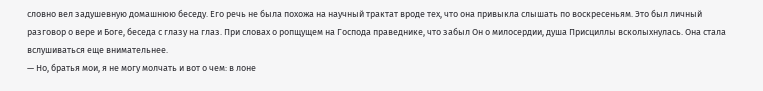словно вел задушевную домашнюю беседу. Его речь не была похожа на научный трактат вроде тех, что она привыкла слышать по воскресеньям. Это был личный разговор о вере и Боге, беседа с глазу на глаз. При словах о ропщущем на Господа праведнике, что забыл Он о милосердии, душа Присциллы всколыхнулась. Она стала вслушиваться еще внимательнее.
— Но, братья мои, я не могу молчать и вот о чем: в лоне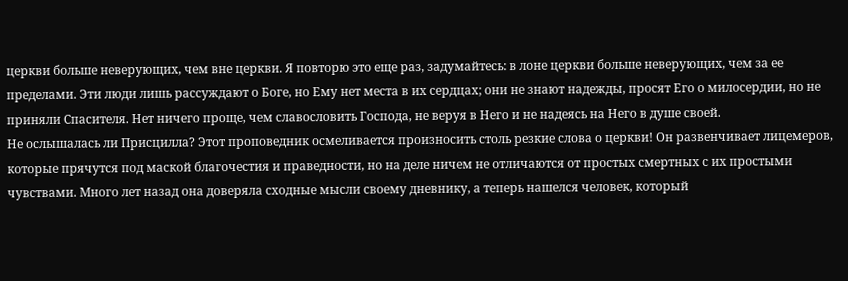церкви больше неверующих, чем вне церкви. Я повторю это еще раз, задумайтесь: в лоне церкви больше неверующих, чем за ее пределами. Эти люди лишь рассуждают о Боге, но Ему нет места в их сердцах; они не знают надежды, просят Его о милосердии, но не приняли Спасителя. Нет ничего проще, чем славословить Господа, не веруя в Него и не надеясь на Него в душе своей.
Не ослышалась ли Присцилла? Этот проповедник осмеливается произносить столь резкие слова о церкви! Он развенчивает лицемеров, которые прячутся под маской благочестия и праведности, но на деле ничем не отличаются от простых смертных с их простыми чувствами. Много лет назад она доверяла сходные мысли своему дневнику, а теперь нашелся человек, который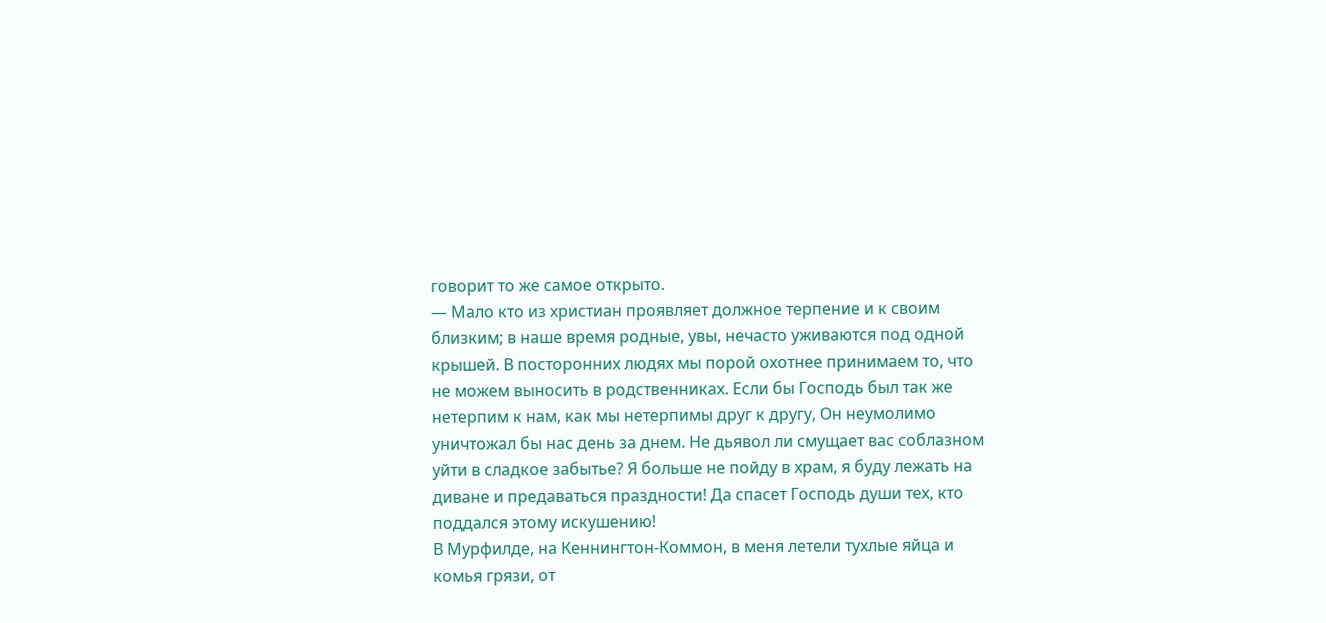говорит то же самое открыто.
— Мало кто из христиан проявляет должное терпение и к своим близким; в наше время родные, увы, нечасто уживаются под одной крышей. В посторонних людях мы порой охотнее принимаем то, что не можем выносить в родственниках. Если бы Господь был так же нетерпим к нам, как мы нетерпимы друг к другу, Он неумолимо уничтожал бы нас день за днем. Не дьявол ли смущает вас соблазном уйти в сладкое забытье? Я больше не пойду в храм, я буду лежать на диване и предаваться праздности! Да спасет Господь души тех, кто поддался этому искушению!
В Мурфилде, на Кеннингтон-Коммон, в меня летели тухлые яйца и комья грязи, от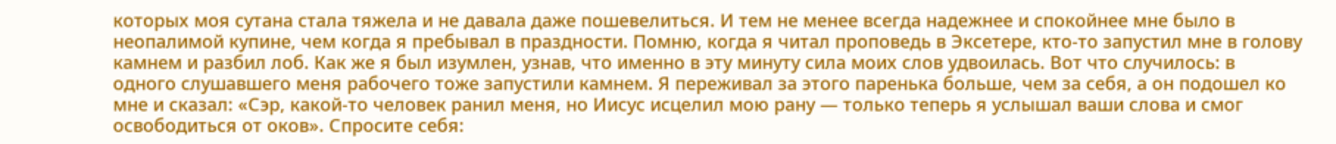которых моя сутана стала тяжела и не давала даже пошевелиться. И тем не менее всегда надежнее и спокойнее мне было в неопалимой купине, чем когда я пребывал в праздности. Помню, когда я читал проповедь в Эксетере, кто-то запустил мне в голову камнем и разбил лоб. Как же я был изумлен, узнав, что именно в эту минуту сила моих слов удвоилась. Вот что случилось: в одного слушавшего меня рабочего тоже запустили камнем. Я переживал за этого паренька больше, чем за себя, а он подошел ко мне и сказал: «Сэр, какой-то человек ранил меня, но Иисус исцелил мою рану — только теперь я услышал ваши слова и смог освободиться от оков». Спросите себя: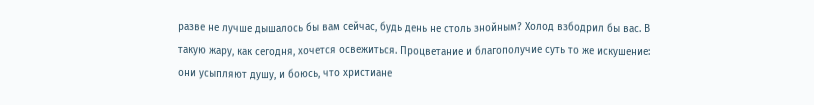разве не лучше дышалось бы вам сейчас, будь день не столь знойным? Холод взбодрил бы вас. В такую жару, как сегодня, хочется освежиться. Процветание и благополучие суть то же искушение: они усыпляют душу, и боюсь, что христиане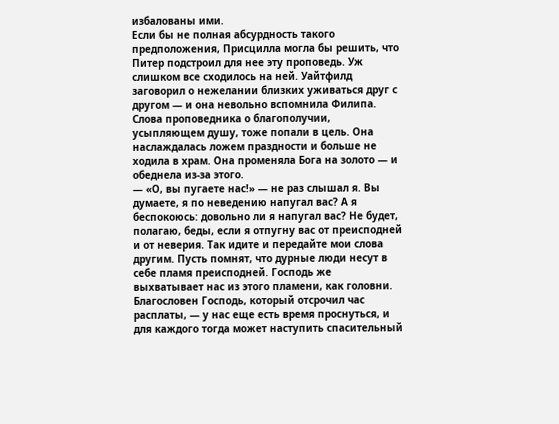избалованы ими.
Если бы не полная абсурдность такого предположения, Присцилла могла бы решить, что Питер подстроил для нее эту проповедь. Уж слишком все сходилось на ней. Уайтфилд заговорил о нежелании близких уживаться друг с другом — и она невольно вспомнила Филипа. Слова проповедника о благополучии, усыпляющем душу, тоже попали в цель. Она наслаждалась ложем праздности и больше не ходила в храм. Она променяла Бога на золото — и обеднела из-за этого.
— «О, вы пугаете нас!» — не раз слышал я. Вы думаете, я по неведению напугал вас? А я беспокоюсь: довольно ли я напугал вас? Не будет, полагаю, беды, если я отпугну вас от преисподней и от неверия. Так идите и передайте мои слова другим. Пусть помнят, что дурные люди несут в себе пламя преисподней. Господь же выхватывает нас из этого пламени, как головни. Благословен Господь, который отсрочил час расплаты, — у нас еще есть время проснуться, и для каждого тогда может наступить спасительный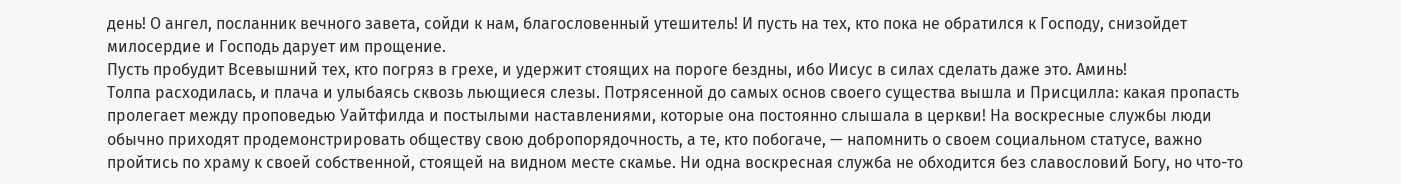день! О ангел, посланник вечного завета, сойди к нам, благословенный утешитель! И пусть на тех, кто пока не обратился к Господу, снизойдет милосердие и Господь дарует им прощение.
Пусть пробудит Всевышний тех, кто погряз в грехе, и удержит стоящих на пороге бездны, ибо Иисус в силах сделать даже это. Аминь!
Толпа расходилась, и плача и улыбаясь сквозь льющиеся слезы. Потрясенной до самых основ своего существа вышла и Присцилла: какая пропасть пролегает между проповедью Уайтфилда и постылыми наставлениями, которые она постоянно слышала в церкви! На воскресные службы люди обычно приходят продемонстрировать обществу свою добропорядочность, а те, кто побогаче, — напомнить о своем социальном статусе, важно пройтись по храму к своей собственной, стоящей на видном месте скамье. Ни одна воскресная служба не обходится без славословий Богу, но что-то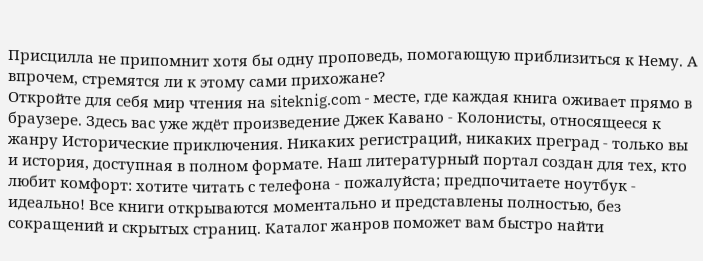Присцилла не припомнит хотя бы одну проповедь, помогающую приблизиться к Нему. А впрочем, стремятся ли к этому сами прихожане?
Откройте для себя мир чтения на siteknig.com - месте, где каждая книга оживает прямо в браузере. Здесь вас уже ждёт произведение Джек Кавано - Колонисты, относящееся к жанру Исторические приключения. Никаких регистраций, никаких преград - только вы и история, доступная в полном формате. Наш литературный портал создан для тех, кто любит комфорт: хотите читать с телефона - пожалуйста; предпочитаете ноутбук - идеально! Все книги открываются моментально и представлены полностью, без сокращений и скрытых страниц. Каталог жанров поможет вам быстро найти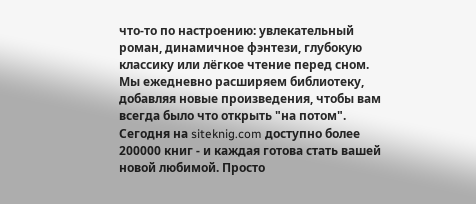что-то по настроению: увлекательный роман, динамичное фэнтези, глубокую классику или лёгкое чтение перед сном. Мы ежедневно расширяем библиотеку, добавляя новые произведения, чтобы вам всегда было что открыть "на потом". Сегодня на siteknig.com доступно более 200000 книг - и каждая готова стать вашей новой любимой. Просто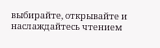выбирайте, открывайте и наслаждайтесь чтением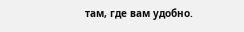там, где вам удобно.